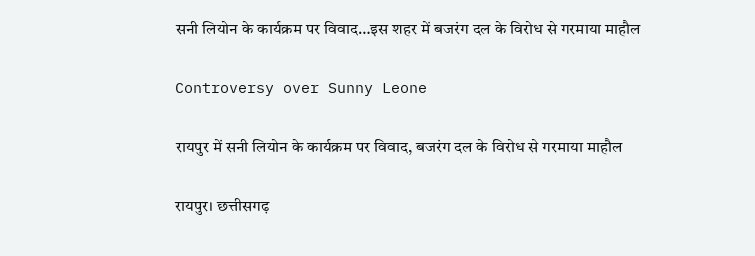सनी लियोन के कार्यक्रम पर विवाद…इस शहर में बजरंग दल के विरोध से गरमाया माहौल

Controversy over Sunny Leone

रायपुर में सनी लियोन के कार्यक्रम पर विवाद, बजरंग दल के विरोध से गरमाया माहौल

रायपुर। छत्तीसगढ़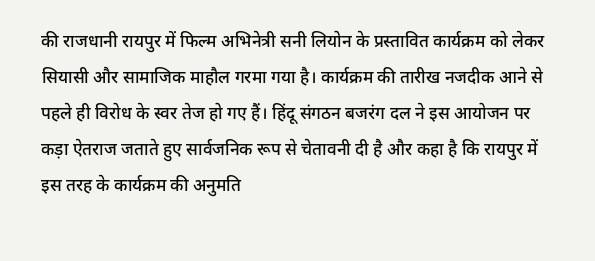की राजधानी रायपुर में फिल्म अभिनेत्री सनी लियोन के प्रस्तावित कार्यक्रम को लेकर सियासी और सामाजिक माहौल गरमा गया है। कार्यक्रम की तारीख नजदीक आने से पहले ही विरोध के स्वर तेज हो गए हैं। हिंदू संगठन बजरंग दल ने इस आयोजन पर कड़ा ऐतराज जताते हुए सार्वजनिक रूप से चेतावनी दी है और कहा है कि रायपुर में इस तरह के कार्यक्रम की अनुमति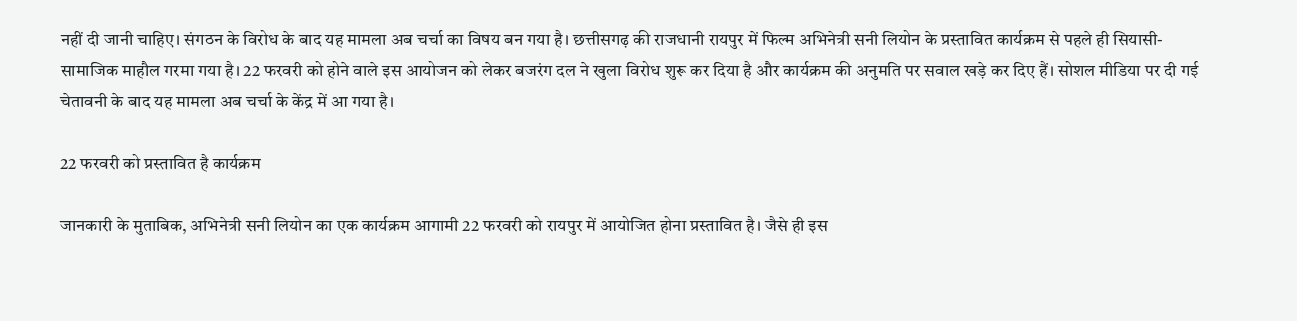नहीं दी जानी चाहिए। संगठन के विरोध के बाद यह मामला अब चर्चा का विषय बन गया है। छत्तीसगढ़ की राजधानी रायपुर में फिल्म अभिनेत्री सनी लियोन के प्रस्तावित कार्यक्रम से पहले ही सियासी-सामाजिक माहौल गरमा गया है। 22 फरवरी को होने वाले इस आयोजन को लेकर बजरंग दल ने खुला विरोध शुरू कर दिया है और कार्यक्रम की अनुमति पर सवाल खड़े कर दिए हैं। सोशल मीडिया पर दी गई चेतावनी के बाद यह मामला अब चर्चा के केंद्र में आ गया है।

22 फरवरी को प्रस्तावित है कार्यक्रम

जानकारी के मुताबिक, अभिनेत्री सनी लियोन का एक कार्यक्रम आगामी 22 फरवरी को रायपुर में आयोजित होना प्रस्तावित है। जैसे ही इस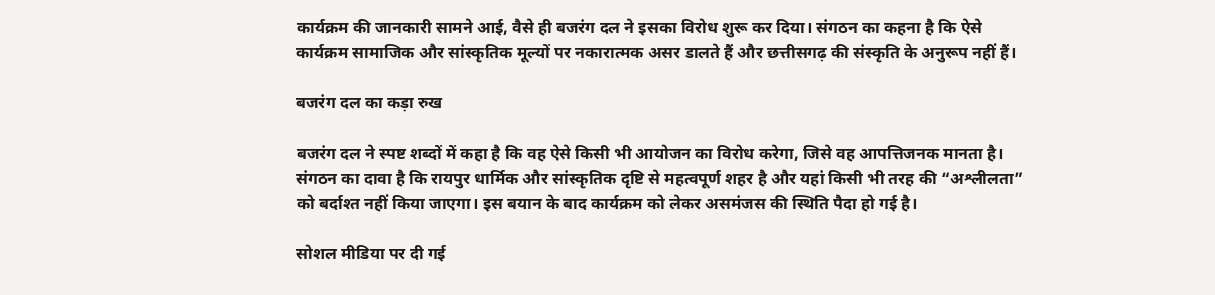कार्यक्रम की जानकारी सामने आई, वैसे ही बजरंग दल ने इसका विरोध शुरू कर दिया। संगठन का कहना है कि ऐसे कार्यक्रम सामाजिक और सांस्कृतिक मूल्यों पर नकारात्मक असर डालते हैं और छत्तीसगढ़ की संस्कृति के अनुरूप नहीं हैं।

बजरंग दल का कड़ा रुख

बजरंग दल ने स्पष्ट शब्दों में कहा है कि वह ऐसे किसी भी आयोजन का विरोध करेगा, जिसे वह आपत्तिजनक मानता है। संगठन का दावा है कि रायपुर धार्मिक और सांस्कृतिक दृष्टि से महत्वपूर्ण शहर है और यहां किसी भी तरह की “अश्लीलता” को बर्दाश्त नहीं किया जाएगा। इस बयान के बाद कार्यक्रम को लेकर असमंजस की स्थिति पैदा हो गई है।

सोशल मीडिया पर दी गई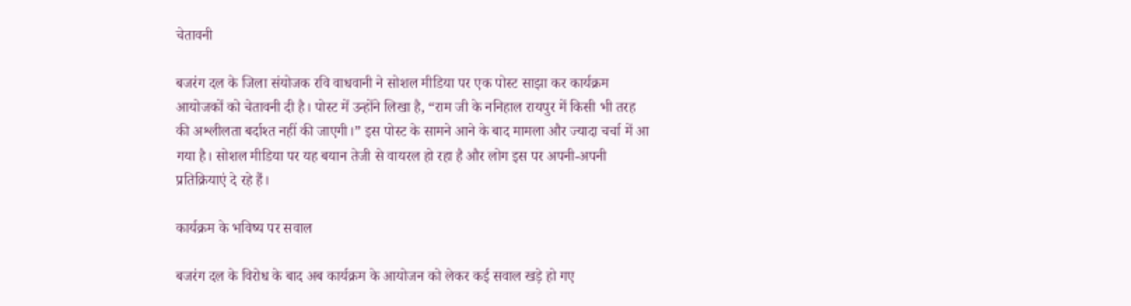चेतावनी

बजरंग दल के जिला संयोजक रवि वाधवानी ने सोशल मीडिया पर एक पोस्ट साझा कर कार्यक्रम आयोजकों को चेतावनी दी है। पोस्ट में उन्होंने लिखा है, “राम जी के ननिहाल रायपुर में किसी भी तरह की अश्लीलता बर्दाश्त नहीं की जाएगी।” इस पोस्ट के सामने आने के बाद मामला और ज्यादा चर्चा में आ गया है। सोशल मीडिया पर यह बयान तेजी से वायरल हो रहा है और लोग इस पर अपनी-अपनी प्रतिक्रियाएं दे रहे हैं।

कार्यक्रम के भविष्य पर सवाल

बजरंग दल के विरोध के बाद अब कार्यक्रम के आयोजन को लेकर कई सवाल खड़े हो गए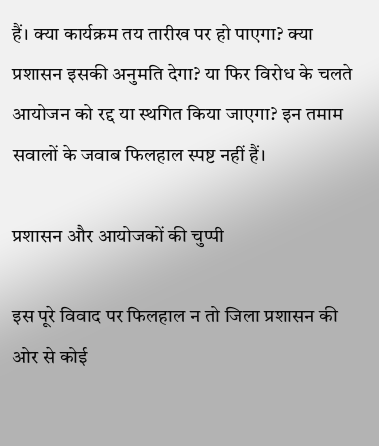हैं। क्या कार्यक्रम तय तारीख पर हो पाएगा? क्या प्रशासन इसकी अनुमति देगा? या फिर विरोध के चलते आयोजन को रद्द या स्थगित किया जाएगा? इन तमाम सवालों के जवाब फिलहाल स्पष्ट नहीं हैं।

प्रशासन और आयोजकों की चुप्पी

इस पूरे विवाद पर फिलहाल न तो जिला प्रशासन की ओर से कोई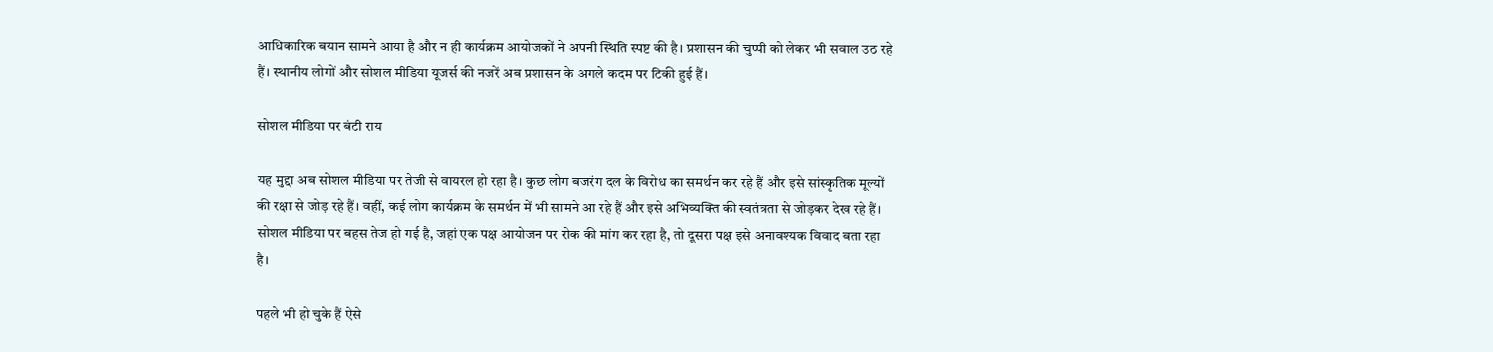आधिकारिक बयान सामने आया है और न ही कार्यक्रम आयोजकों ने अपनी स्थिति स्पष्ट की है। प्रशासन की चुप्पी को लेकर भी सवाल उठ रहे हैं। स्थानीय लोगों और सोशल मीडिया यूजर्स की नजरें अब प्रशासन के अगले कदम पर टिकी हुई हैं।

सोशल मीडिया पर बंटी राय

यह मुद्दा अब सोशल मीडिया पर तेजी से वायरल हो रहा है। कुछ लोग बजरंग दल के विरोध का समर्थन कर रहे हैं और इसे सांस्कृतिक मूल्यों की रक्षा से जोड़ रहे हैं। वहीं, कई लोग कार्यक्रम के समर्थन में भी सामने आ रहे हैं और इसे अभिव्यक्ति की स्वतंत्रता से जोड़कर देख रहे हैं। सोशल मीडिया पर बहस तेज हो गई है, जहां एक पक्ष आयोजन पर रोक की मांग कर रहा है, तो दूसरा पक्ष इसे अनावश्यक विवाद बता रहा है।

पहले भी हो चुके हैं ऐसे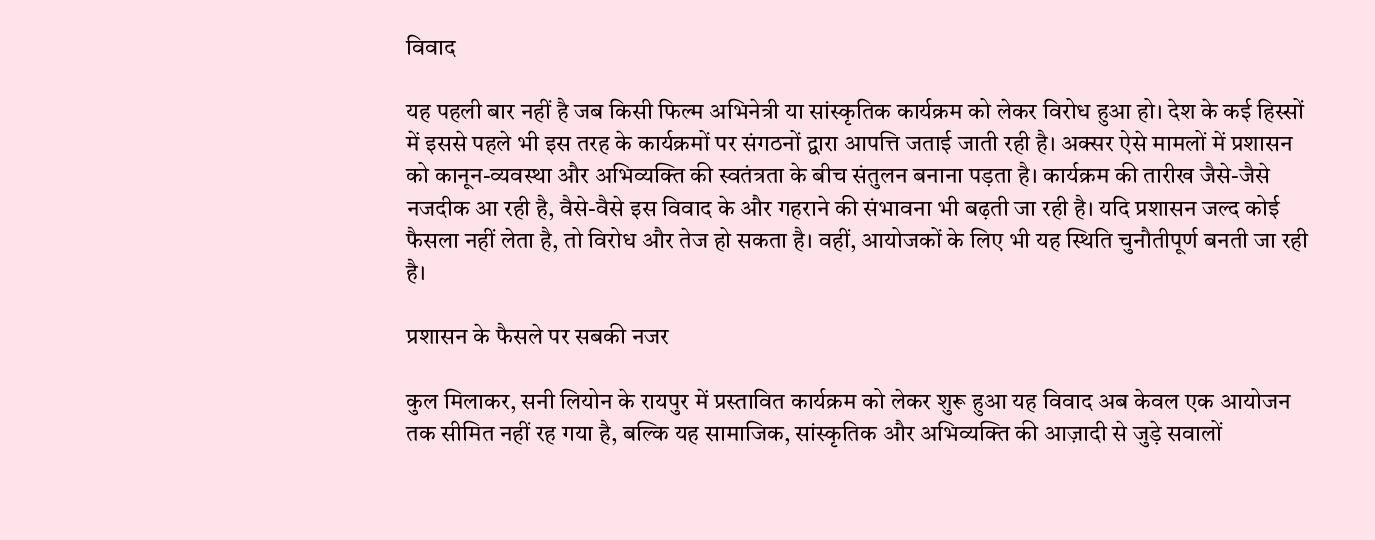विवाद

यह पहली बार नहीं है जब किसी फिल्म अभिनेत्री या सांस्कृतिक कार्यक्रम को लेकर विरोध हुआ हो। देश के कई हिस्सों में इससे पहले भी इस तरह के कार्यक्रमों पर संगठनों द्वारा आपत्ति जताई जाती रही है। अक्सर ऐसे मामलों में प्रशासन को कानून-व्यवस्था और अभिव्यक्ति की स्वतंत्रता के बीच संतुलन बनाना पड़ता है। कार्यक्रम की तारीख जैसे-जैसे नजदीक आ रही है, वैसे-वैसे इस विवाद के और गहराने की संभावना भी बढ़ती जा रही है। यदि प्रशासन जल्द कोई फैसला नहीं लेता है, तो विरोध और तेज हो सकता है। वहीं, आयोजकों के लिए भी यह स्थिति चुनौतीपूर्ण बनती जा रही है।

प्रशासन के फैसले पर सबकी नजर

कुल मिलाकर, सनी लियोन के रायपुर में प्रस्तावित कार्यक्रम को लेकर शुरू हुआ यह विवाद अब केवल एक आयोजन तक सीमित नहीं रह गया है, बल्कि यह सामाजिक, सांस्कृतिक और अभिव्यक्ति की आज़ादी से जुड़े सवालों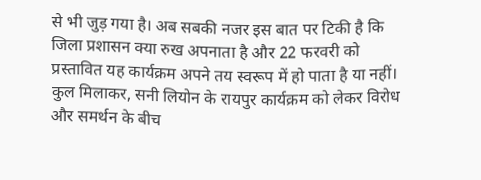से भी जुड़ गया है। अब सबकी नजर इस बात पर टिकी है कि जिला प्रशासन क्या रुख अपनाता है और 22 फरवरी को प्रस्तावित यह कार्यक्रम अपने तय स्वरूप में हो पाता है या नहीं।  कुल मिलाकर, सनी लियोन के रायपुर कार्यक्रम को लेकर विरोध और समर्थन के बीच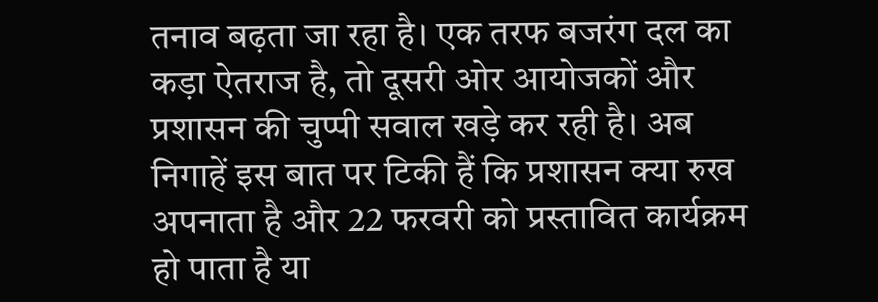तनाव बढ़ता जा रहा है। एक तरफ बजरंग दल का कड़ा ऐतराज है, तो दूसरी ओर आयोजकों और प्रशासन की चुप्पी सवाल खड़े कर रही है। अब निगाहें इस बात पर टिकी हैं कि प्रशासन क्या रुख अपनाता है और 22 फरवरी को प्रस्तावित कार्यक्रम हो पाता है या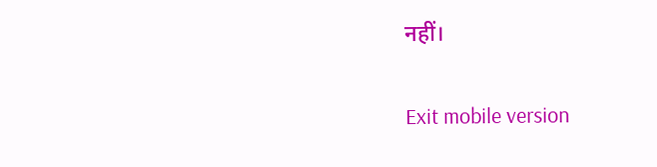नहीं।

Exit mobile version